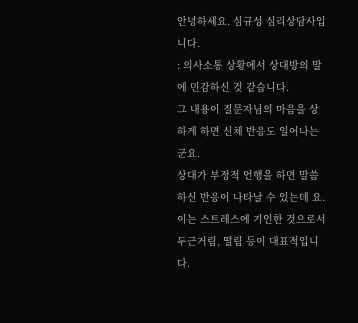안녕하세요. 심규성 심리상담사입니다.
: 의사소통 상황에서 상대방의 말에 민감하신 것 같습니다.
그 내용이 질문자님의 마음을 상하게 하면 신체 반응도 일어나는군요.
상대가 부정적 언행을 하면 말씀하신 반응이 나타날 수 있는데 요. 이는 스트레스에 기인한 것으로서 두근거림, 떨림 등이 대표적입니다.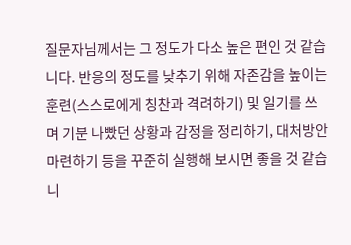질문자님께서는 그 정도가 다소 높은 편인 것 같습니다. 반응의 정도를 낮추기 위해 자존감을 높이는 훈련(스스로에게 칭찬과 격려하기) 및 일기를 쓰며 기분 나빴던 상황과 감정을 정리하기, 대처방안 마련하기 등을 꾸준히 실행해 보시면 좋을 것 같습니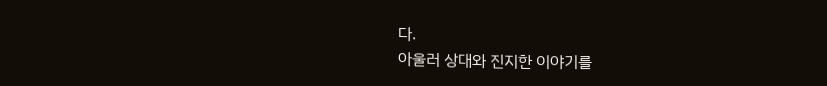다.
아울러 상대와 진지한 이야기를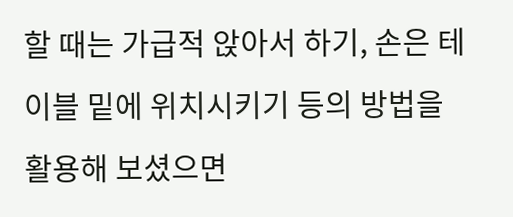할 때는 가급적 앉아서 하기, 손은 테이블 밑에 위치시키기 등의 방법을 활용해 보셨으면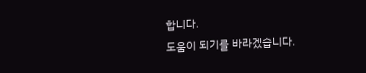합니다.
도움이 되기를 바라겠습니다.